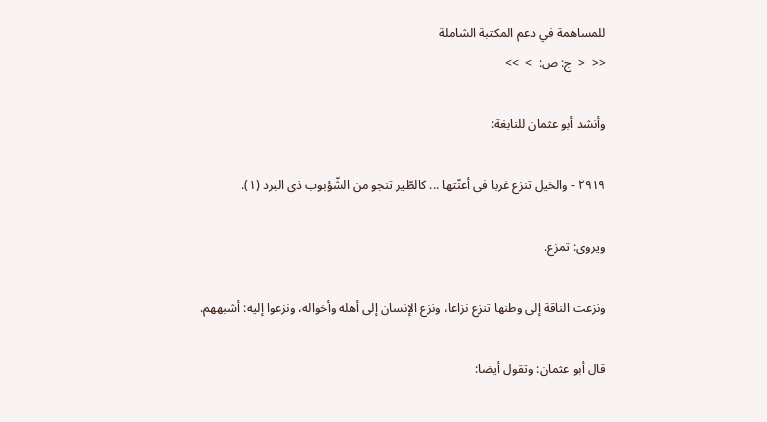للمساهمة في دعم المكتبة الشاملة
<<  <  ج: ص:  >  >>

وأنشد أبو عثمان للنابغة:

٢٩١٩ - والخيل تنزع غربا فى أعنّتها ... كالطّير تنجو من الشّؤبوب ذى البرد (١).

ويروى: تمزع.

ونزعت الناقة إلى وطنها تنزع نزاعا، ونزع الإنسان إلى أهله وأخواله، ونزعوا إليه: أشبههم.

قال أبو عثمان: وتقول أيضا: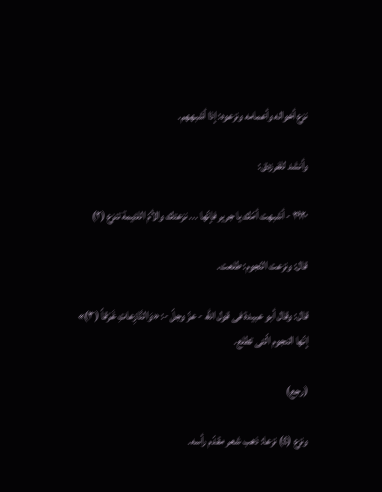نزع أخواله وأعمامه ونزعوه: إذا أشبههم.

وأنشد للفرزدق:

٢٩٢٠ - أشبهت أمّك يا جرير فإنّها ... نزعتك والأمّ اللئيمة تنزع (٢)

قال: ونزعت النّجوم: طلعت.

قال: وقال أبو عبيدة فى قول الله - عزّ وجلّ -: «وَالنَّازِعاتِ غَرْقاً (٣)» إنّها النجوم الّتى تطلع.

(رجع)

ونزع (٤) نزعا: ذهب شعر مقدّم رأسه.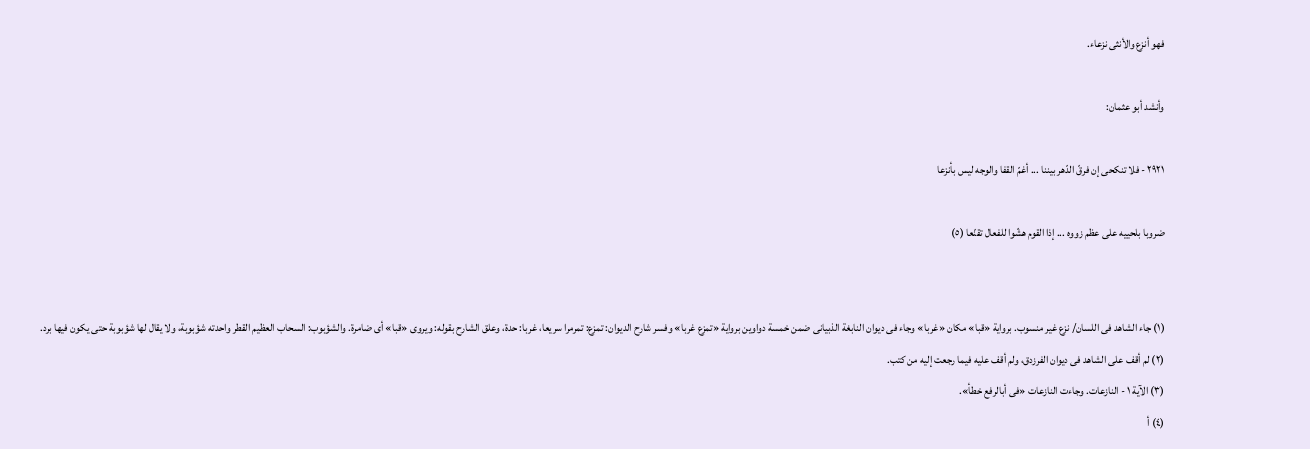فهو أنزع والأنثى نزعاء.

وأنشد أبو عثمان:

٢٩٢١ - فلا تنكحى إن فرقّ الدّهر بيننا ... أغمّ القفا والوجه ليس بأنزعا

ضروبا بلحييه على عظم زووه ... إذا القوم هشّوا للفعال تقنّعا (٥)


(١) جاء الشاهد فى اللسان/ نزع غير منسوب. برواية «قبا» مكان «غربا» وجاء فى ديوان النابغة الذبيانى ضمن خمسة دواوين برواية «تمزع غربا» وفسر شارح الديوان: تمزع: تمرمرا سريعا، غربا: حدة، وعلق الشارح بقوله: ويروى «قبا» أى ضامرة. والشؤبوب: السحاب العظيم القطر واحدته شؤبوبة، ولا يقال لها شؤبوبة حتى يكون فيها برد.
(٢) لم أقف على الشاهد فى ديوان الفرزدق، ولم أقف عليه فيما رجعت إليه من كتب.
(٣) الآية ١ - النازعات. وجاءت النازعات «فى أبالرفع خطأ».
(٤) أ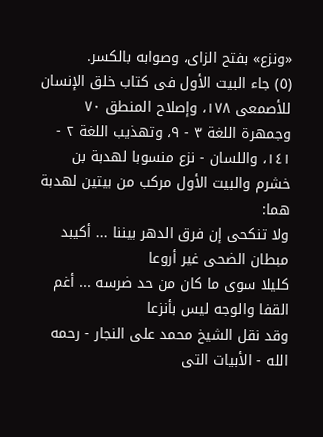«ونزع» بفتح الزاى، وصوابه بالكسر.
(٥) جاء البيت الأول فى كتاب خلق الإنسان للأصمعى ١٧٨، وإصلاح المنطق ٧٠ وجمهرة اللغة ٣ - ٩، وتهذيب اللغة ٢ - ١٤١، واللسان - نزع منسوبا لهدبة بن خشرم والبيت الأول مركب من بيتين لهدبة هما:
ولا تنكحى إن فرق الدهر بيننا ... أكيبد مبطان الضحى غير أروعا
كليلا سوى ما كان من حد ضرسه ... أغم القفا والوجه ليس بأنزعا
وقد نقل الشيخ محمد على النجار - رحمه الله - الأبيات التى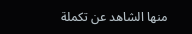منها الشاهد عن تكملة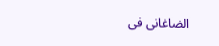الضاغانى فى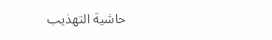حاشية التهذيب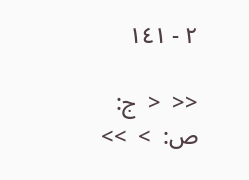٢ - ١٤١

<<  <  ج: ص:  >  >>